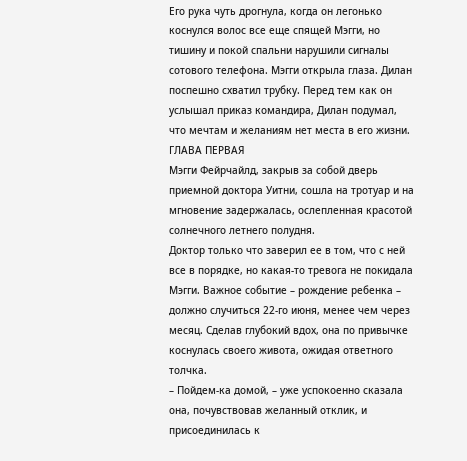Его рука чуть дрогнула, когда он легонько коснулся волос все еще спящей Мэгги, но тишину и покой спальни нарушили сигналы сотового телефона. Мэгги открыла глаза. Дилан поспешно схватил трубку. Перед тем как он услышал приказ командира, Дилан подумал, что мечтам и желаниям нет места в его жизни.
ГЛАВА ПЕРВАЯ
Мэгги Фейрчайлд, закрыв за собой дверь приемной доктора Уитни, сошла на тротуар и на мгновение задержалась, ослепленная красотой солнечного летнего полудня.
Доктор только что заверил ее в том, что с ней все в порядке, но какая-то тревога не покидала Мэгги. Важное событие – рождение ребенка – должно случиться 22-го июня, менее чем через месяц. Сделав глубокий вдох, она по привычке коснулась своего живота, ожидая ответного толчка.
– Пойдем-ка домой, – уже успокоенно сказала она, почувствовав желанный отклик, и присоединилась к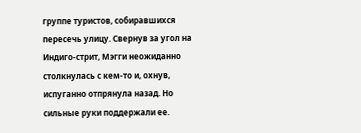группе туристов, собиравшихся пересечь улицу. Свернув за угол на Индиго-стрит, Мэгги неожиданно столкнулась с кем-то и, охнув, испуганно отпрянула назад. Но сильные руки поддержали ее.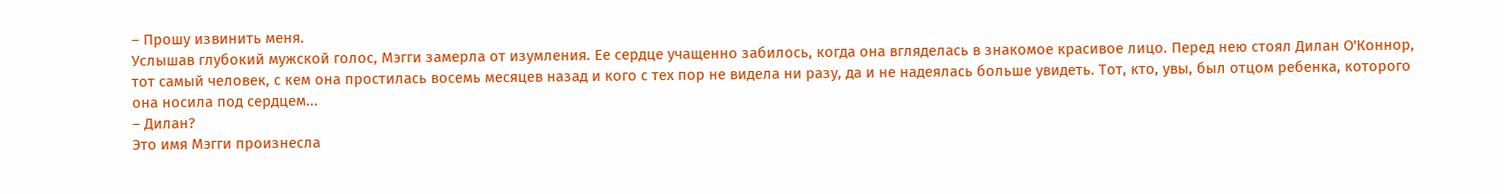– Прошу извинить меня.
Услышав глубокий мужской голос, Мэгги замерла от изумления. Ее сердце учащенно забилось, когда она вгляделась в знакомое красивое лицо. Перед нею стоял Дилан О'Коннор, тот самый человек, с кем она простилась восемь месяцев назад и кого с тех пор не видела ни разу, да и не надеялась больше увидеть. Тот, кто, увы, был отцом ребенка, которого она носила под сердцем...
– Дилан?
Это имя Мэгги произнесла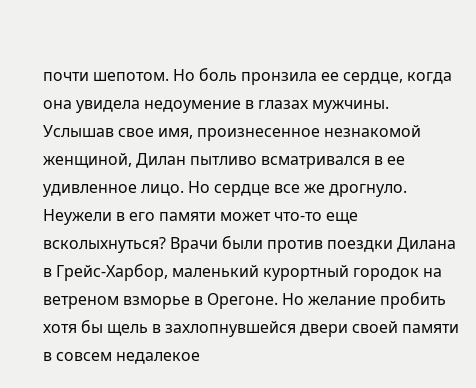почти шепотом. Но боль пронзила ее сердце, когда она увидела недоумение в глазах мужчины.
Услышав свое имя, произнесенное незнакомой женщиной, Дилан пытливо всматривался в ее удивленное лицо. Но сердце все же дрогнуло. Неужели в его памяти может что-то еще всколыхнуться? Врачи были против поездки Дилана в Грейс-Харбор, маленький курортный городок на ветреном взморье в Орегоне. Но желание пробить хотя бы щель в захлопнувшейся двери своей памяти в совсем недалекое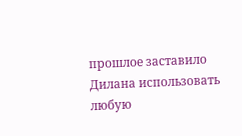прошлое заставило Дилана использовать любую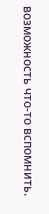возможность что-то вспомнить.